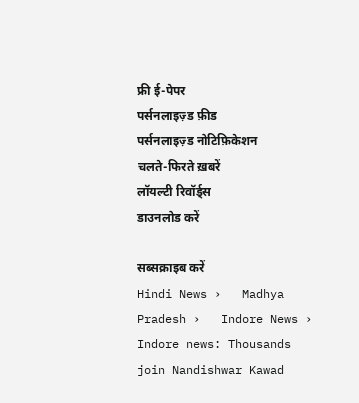फ्री ई-पेपर
पर्सनलाइज़्ड फ़ीड
पर्सनलाइज़्ड नोटिफ़िकेशन
चलते-फिरते ख़बरें
लॉयल्टी रिवॉर्ड्स
डाउनलोड करें

सब्सक्राइब करें
Hindi News ›   Madhya Pradesh ›   Indore News ›   Indore news: Thousands join Nandishwar Kawad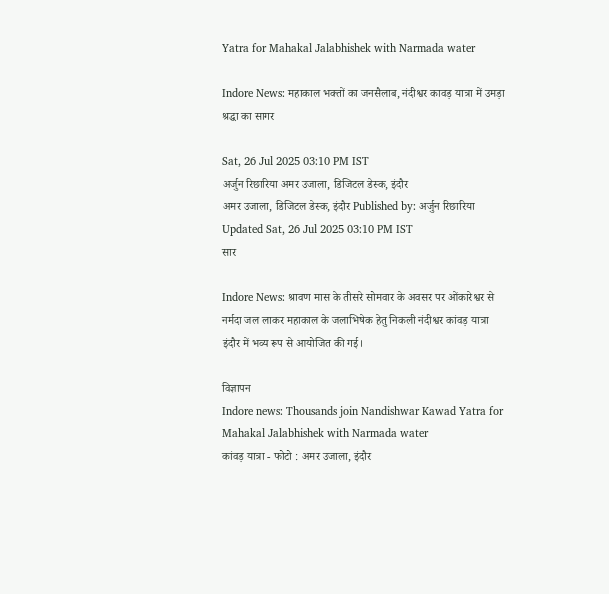Yatra for Mahakal Jalabhishek with Narmada water

Indore News: महाकाल भक्तों का जनसैलाब, नंदीश्वर कावड़ यात्रा में उमड़ा श्रद्धा का सागर

Sat, 26 Jul 2025 03:10 PM IST
अर्जुन रिछारिया अमर उजाला, डिजिटल डेस्क, इंदौर
अमर उजाला, डिजिटल डेस्क, इंदौर Published by: अर्जुन रिछारिया Updated Sat, 26 Jul 2025 03:10 PM IST
सार

Indore News: श्रावण मास के तीसरे सोमवार के अवसर पर ओंकारेश्वर से नर्मदा जल लाकर महाकाल के जलाभिषेक हेतु निकली नंदीश्वर कांवड़ यात्रा इंदौर में भव्य रूप से आयोजित की गई।

विज्ञापन
Indore news: Thousands join Nandishwar Kawad Yatra for Mahakal Jalabhishek with Narmada water
कांवड़ यात्रा - फोटो : अमर उजाला, इंदौर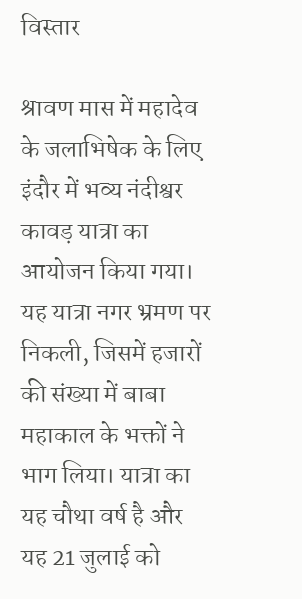विस्तार

श्रावण मास में महादेव के जलाभिषेक के लिए इंदौर में भव्य नंदीश्वर कावड़ यात्रा का आयोजन किया गया। यह यात्रा नगर भ्रमण पर निकली, जिसमें हजारों की संख्या में बाबा महाकाल के भक्तों ने भाग लिया। यात्रा का यह चौथा वर्ष है और यह 21 जुलाई को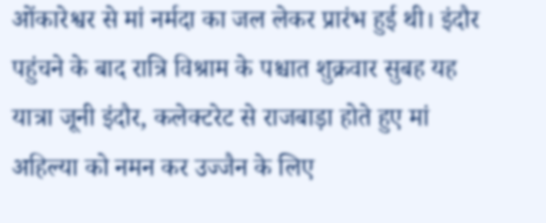ओंकारेश्वर से मां नर्मदा का जल लेकर प्रारंभ हुई थी। इंदौर पहुंचने के बाद रात्रि विश्राम के पश्चात शुक्रवार सुबह यह यात्रा जूनी इंदौर, कलेक्टरेट से राजबाड़ा होते हुए मां अहिल्या को नमन कर उज्जैन के लिए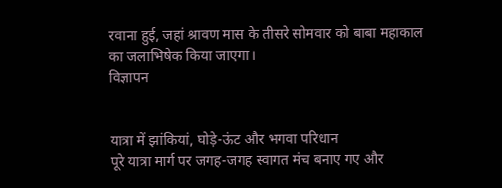रवाना हुई, जहां श्रावण मास के तीसरे सोमवार को बाबा महाकाल का जलाभिषेक किया जाएगा।
विज्ञापन


यात्रा में झांकियां, घोड़े-ऊंट और भगवा परिधान
पूरे यात्रा मार्ग पर जगह-जगह स्वागत मंच बनाए गए और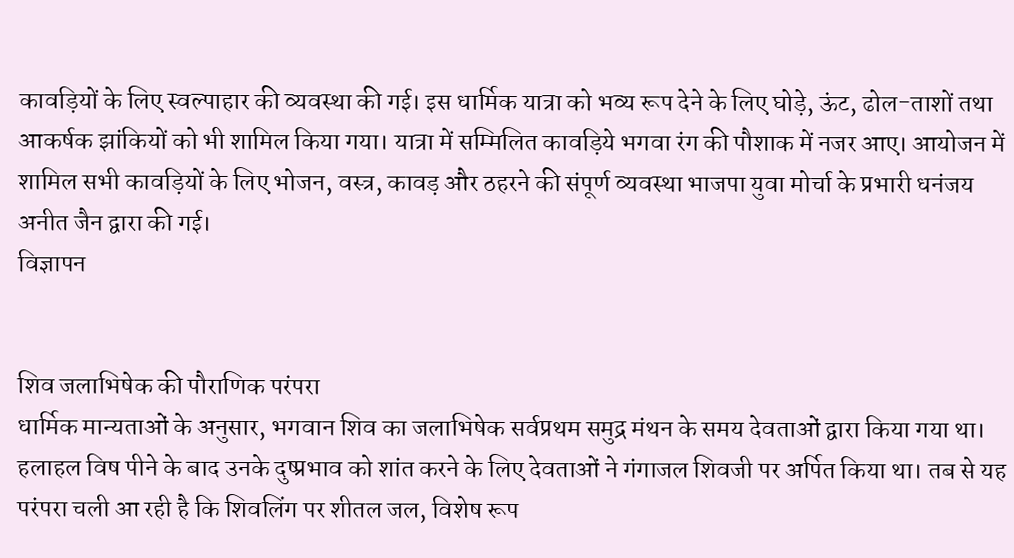कावड़ियों के लिए स्वल्पाहार की व्यवस्था की गई। इस धार्मिक यात्रा को भव्य रूप देने के लिए घोड़े, ऊंट, ढोल-ताशों तथा आकर्षक झांकियों को भी शामिल किया गया। यात्रा में सम्मिलित कावड़िये भगवा रंग की पौशाक में नजर आए। आयोजन में शामिल सभी कावड़ियों के लिए भोजन, वस्त्र, कावड़ और ठहरने की संपूर्ण व्यवस्था भाजपा युवा मोर्चा के प्रभारी धनंजय अनीत जैन द्वारा की गई।
विज्ञापन


शिव जलाभिषेक की पौराणिक परंपरा
धार्मिक मान्यताओं के अनुसार, भगवान शिव का जलाभिषेक सर्वप्रथम समुद्र मंथन के समय देवताओं द्वारा किया गया था। हलाहल विष पीने के बाद उनके दुष्प्रभाव को शांत करने के लिए देवताओं ने गंगाजल शिवजी पर अर्पित किया था। तब से यह परंपरा चली आ रही है कि शिवलिंग पर शीतल जल, विशेष रूप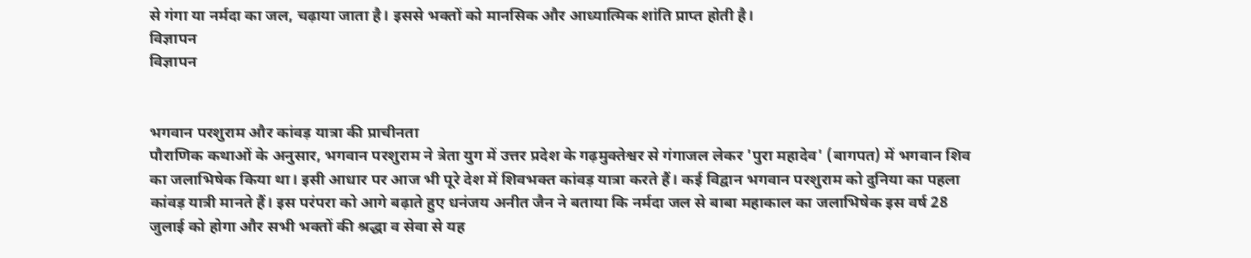से गंगा या नर्मदा का जल, चढ़ाया जाता है। इससे भक्तों को मानसिक और आध्यात्मिक शांति प्राप्त होती है।
विज्ञापन
विज्ञापन


भगवान परशुराम और कांवड़ यात्रा की प्राचीनता
पौराणिक कथाओं के अनुसार, भगवान परशुराम ने त्रेता युग में उत्तर प्रदेश के गढ़मुक्तेश्वर से गंगाजल लेकर 'पुरा महादेव' (बागपत) में भगवान शिव का जलाभिषेक किया था। इसी आधार पर आज भी पूरे देश में शिवभक्त कांवड़ यात्रा करते हैं। कई विद्वान भगवान परशुराम को दुनिया का पहला कांवड़ यात्री मानते हैं। इस परंपरा को आगे बढ़ाते हुए धनंजय अनीत जैन ने बताया कि नर्मदा जल से बाबा महाकाल का जलाभिषेक इस वर्ष 28 जुलाई को होगा और सभी भक्तों की श्रद्धा व सेवा से यह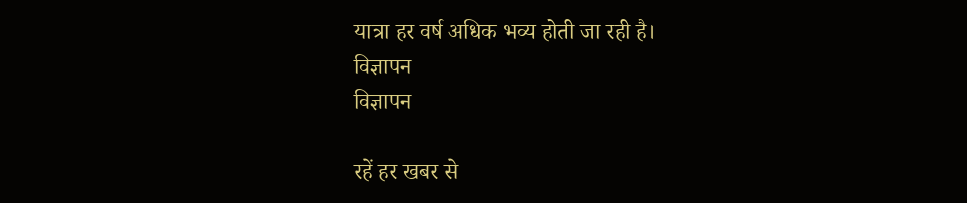यात्रा हर वर्ष अधिक भव्य होती जा रही है।
विज्ञापन
विज्ञापन

रहें हर खबर से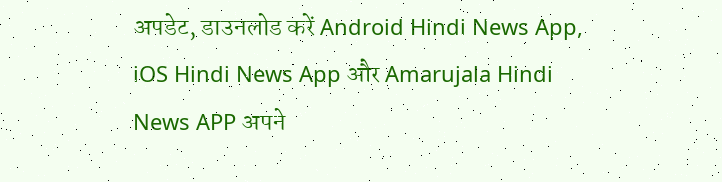अपडेट, डाउनलोड करें Android Hindi News App, iOS Hindi News App और Amarujala Hindi News APP अपने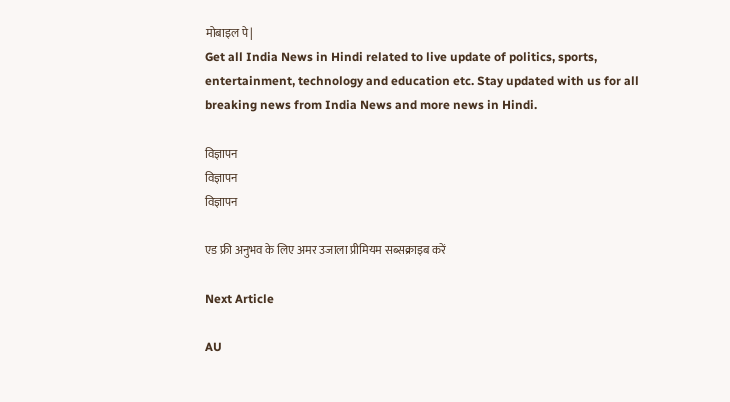मोबाइल पे|
Get all India News in Hindi related to live update of politics, sports, entertainment, technology and education etc. Stay updated with us for all breaking news from India News and more news in Hindi.

विज्ञापन
विज्ञापन
विज्ञापन

एड फ्री अनुभव के लिए अमर उजाला प्रीमियम सब्सक्राइब करें

Next Article

AU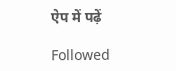ऐप में पढ़ें

Followed